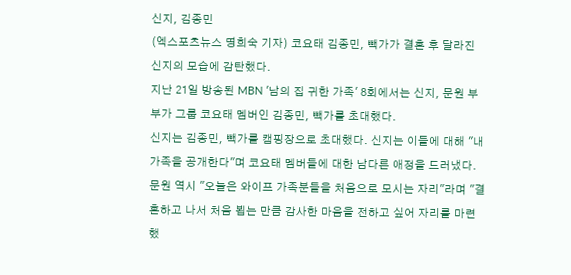신지, 김종민
(엑스포츠뉴스 명희숙 기자) 코요태 김종민, 빽가가 결혼 후 달라진 신지의 모습에 감탄했다.
지난 21일 방송된 MBN '남의 집 귀한 가족' 8회에서는 신지, 문원 부부가 그룹 코요태 멤버인 김종민, 빽가를 초대했다.
신지는 김종민, 빽가를 캠핑장으로 초대했다. 신지는 이들에 대해 "내 가족을 공개한다"며 코요태 멤버들에 대한 남다른 애정을 드러냈다.
문원 역시 "오늘은 와이프 가족분들을 처음으로 모시는 자리"라며 "결혼하고 나서 처음 뵙는 만큼 감사한 마음을 전하고 싶어 자리를 마련했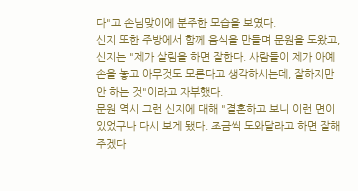다"고 손님맞이에 분주한 모습을 보였다.
신지 또한 주방에서 함께 음식을 만들며 문원을 도왔고, 신지는 "제가 살림을 하면 잘한다. 사람들이 제가 아예 손을 놓고 아무것도 모른다고 생각하시는데, 잘하지만 안 하는 것"이라고 자부했다.
문원 역시 그런 신지에 대해 "결혼하고 보니 이런 면이 있었구나 다시 보게 됐다. 조금씩 도와달라고 하면 잘해주겠다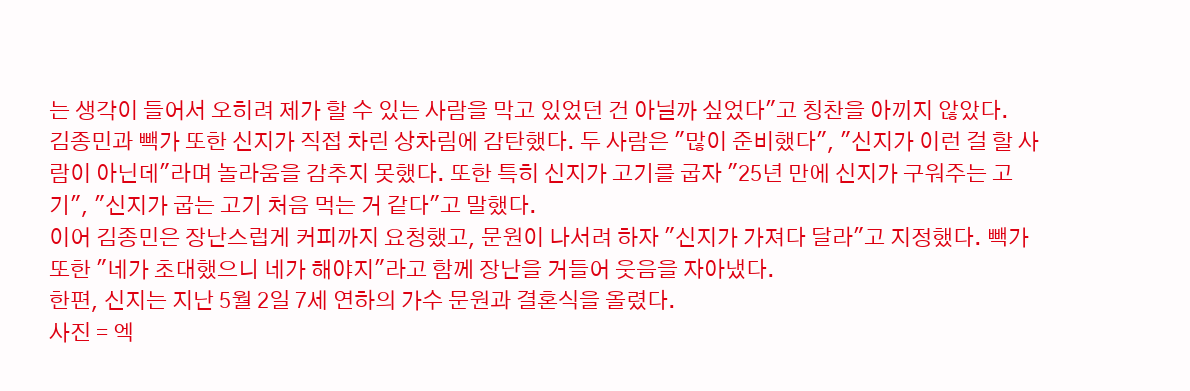는 생각이 들어서 오히려 제가 할 수 있는 사람을 막고 있었던 건 아닐까 싶었다"고 칭찬을 아끼지 않았다.
김종민과 빽가 또한 신지가 직접 차린 상차림에 감탄했다. 두 사람은 "많이 준비했다", "신지가 이런 걸 할 사람이 아닌데"라며 놀라움을 감추지 못했다. 또한 특히 신지가 고기를 굽자 "25년 만에 신지가 구워주는 고기", "신지가 굽는 고기 처음 먹는 거 같다"고 말했다.
이어 김종민은 장난스럽게 커피까지 요청했고, 문원이 나서려 하자 "신지가 가져다 달라"고 지정했다. 빽가 또한 "네가 초대했으니 네가 해야지"라고 함께 장난을 거들어 웃음을 자아냈다.
한편, 신지는 지난 5월 2일 7세 연하의 가수 문원과 결혼식을 올렸다.
사진 = 엑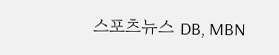스포츠뉴스 DB, MBN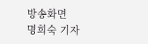방송화면
명희숙 기자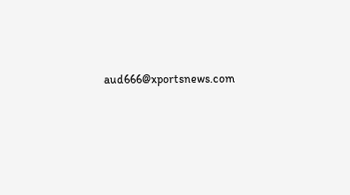aud666@xportsnews.com